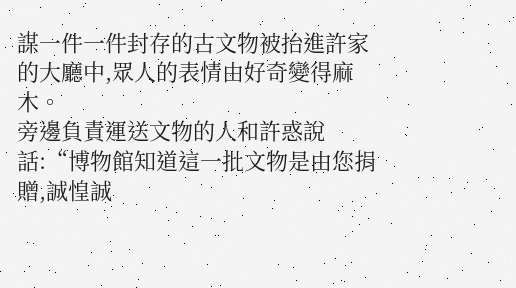謀一件一件封存的古文物被抬進許家的大廳中,眾人的表情由好奇變得麻木。
旁邊負責運送文物的人和許惑說話:“博物館知道這一批文物是由您捐贈,誠惶誠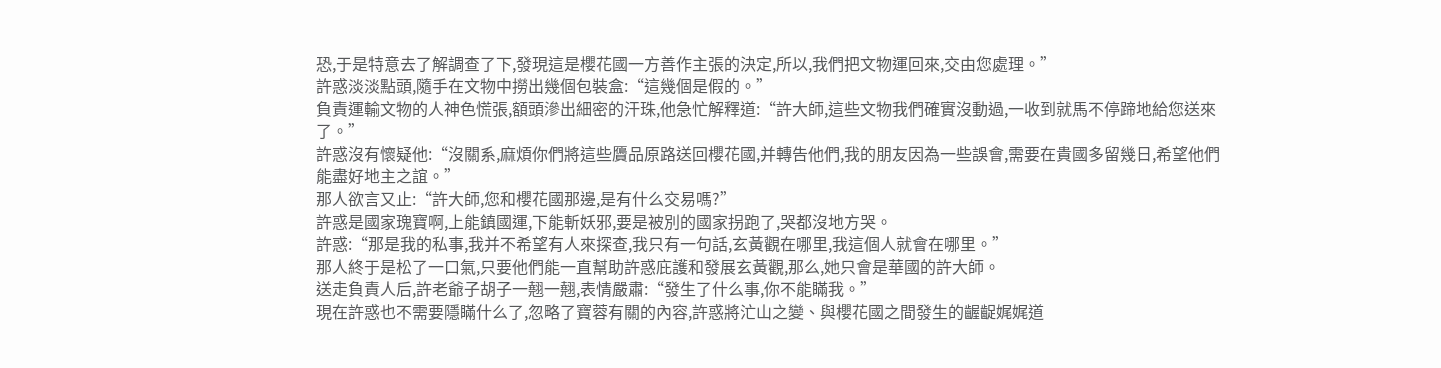恐,于是特意去了解調查了下,發現這是櫻花國一方善作主張的決定,所以,我們把文物運回來,交由您處理。”
許惑淡淡點頭,隨手在文物中撈出幾個包裝盒:“這幾個是假的。”
負責運輸文物的人神色慌張,額頭滲出細密的汗珠,他急忙解釋道:“許大師,這些文物我們確實沒動過,一收到就馬不停蹄地給您送來了。”
許惑沒有懷疑他:“沒關系,麻煩你們將這些贗品原路送回櫻花國,并轉告他們,我的朋友因為一些誤會,需要在貴國多留幾日,希望他們能盡好地主之誼。”
那人欲言又止:“許大師,您和櫻花國那邊,是有什么交易嗎?”
許惑是國家瑰寶啊,上能鎮國運,下能斬妖邪,要是被別的國家拐跑了,哭都沒地方哭。
許惑:“那是我的私事,我并不希望有人來探查,我只有一句話,玄黃觀在哪里,我這個人就會在哪里。”
那人終于是松了一口氣,只要他們能一直幫助許惑庇護和發展玄黃觀,那么,她只會是華國的許大師。
送走負責人后,許老爺子胡子一翹一翹,表情嚴肅:“發生了什么事,你不能瞞我。”
現在許惑也不需要隱瞞什么了,忽略了寶蓉有關的內容,許惑將汒山之變、與櫻花國之間發生的齷齪娓娓道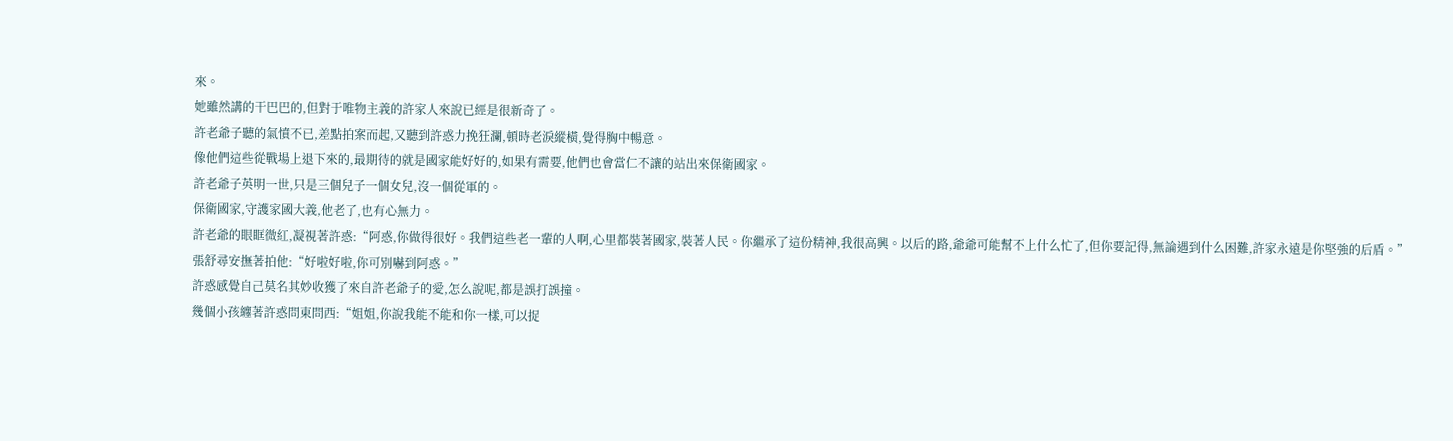來。
她雖然講的干巴巴的,但對于唯物主義的許家人來說已經是很新奇了。
許老爺子聽的氣憤不已,差點拍案而起,又聽到許惑力挽狂瀾,頓時老淚縱橫,覺得胸中暢意。
像他們這些從戰場上退下來的,最期待的就是國家能好好的,如果有需要,他們也會當仁不讓的站出來保衛國家。
許老爺子英明一世,只是三個兒子一個女兒,沒一個從軍的。
保衛國家,守護家國大義,他老了,也有心無力。
許老爺的眼眶微紅,凝視著許惑:“阿惑,你做得很好。我們這些老一輩的人啊,心里都裝著國家,裝著人民。你繼承了這份精神,我很高興。以后的路,爺爺可能幫不上什么忙了,但你要記得,無論遇到什么困難,許家永遠是你堅強的后盾。”
張舒尋安撫著拍他:“好啦好啦,你可別嚇到阿惑。”
許惑感覺自己莫名其妙收獲了來自許老爺子的愛,怎么說呢,都是誤打誤撞。
幾個小孩纏著許惑問東問西:“姐姐,你說我能不能和你一樣,可以捉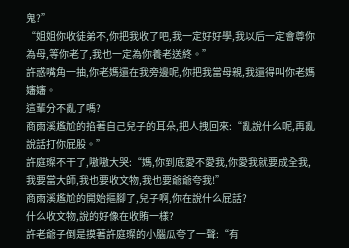鬼?”
“姐姐你收徒弟不,你把我收了吧,我一定好好學,我以后一定會尊你為母,等你老了,我也一定為你養老送終。”
許惑嘴角一抽,你老媽還在我旁邊呢,你把我當母親,我還得叫你老媽嬸嬸。
這輩分不亂了嗎?
商雨溪尷尬的掐著自己兒子的耳朵,把人拽回來:“亂說什么呢,再亂說話打你屁股。”
許庭璨不干了,嗷嗷大哭:“媽,你到底愛不愛我,你愛我就要成全我,我要當大師,我也要收文物,我也要爺爺夸我!”
商雨溪尷尬的開始摳腳了,兒子啊,你在說什么屁話?
什么收文物,說的好像在收賄一樣?
許老爺子倒是摸著許庭璨的小腦瓜夸了一聲:“有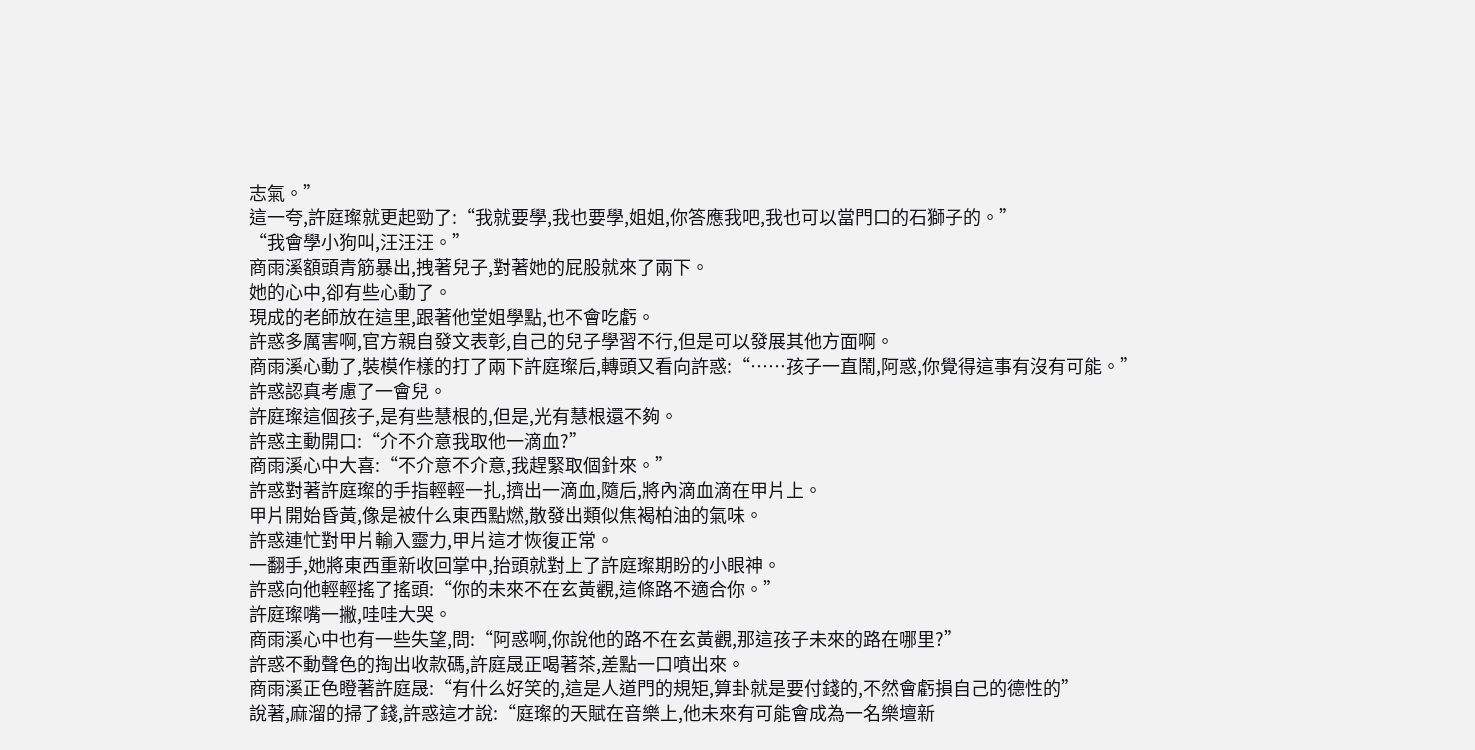志氣。”
這一夸,許庭璨就更起勁了:“我就要學,我也要學,姐姐,你答應我吧,我也可以當門口的石獅子的。”
“我會學小狗叫,汪汪汪。”
商雨溪額頭青筋暴出,拽著兒子,對著她的屁股就來了兩下。
她的心中,卻有些心動了。
現成的老師放在這里,跟著他堂姐學點,也不會吃虧。
許惑多厲害啊,官方親自發文表彰,自己的兒子學習不行,但是可以發展其他方面啊。
商雨溪心動了,裝模作樣的打了兩下許庭璨后,轉頭又看向許惑:“……孩子一直鬧,阿惑,你覺得這事有沒有可能。”
許惑認真考慮了一會兒。
許庭璨這個孩子,是有些慧根的,但是,光有慧根還不夠。
許惑主動開口:“介不介意我取他一滴血?”
商雨溪心中大喜:“不介意不介意,我趕緊取個針來。”
許惑對著許庭璨的手指輕輕一扎,擠出一滴血,隨后,將內滴血滴在甲片上。
甲片開始昏黃,像是被什么東西點燃,散發出類似焦褐柏油的氣味。
許惑連忙對甲片輸入靈力,甲片這才恢復正常。
一翻手,她將東西重新收回掌中,抬頭就對上了許庭璨期盼的小眼神。
許惑向他輕輕搖了搖頭:“你的未來不在玄黃觀,這條路不適合你。”
許庭璨嘴一撇,哇哇大哭。
商雨溪心中也有一些失望,問:“阿惑啊,你說他的路不在玄黃觀,那這孩子未來的路在哪里?”
許惑不動聲色的掏出收款碼,許庭晟正喝著茶,差點一口噴出來。
商雨溪正色瞪著許庭晟:“有什么好笑的,這是人道門的規矩,算卦就是要付錢的,不然會虧損自己的德性的”
說著,麻溜的掃了錢,許惑這才說:“庭璨的天賦在音樂上,他未來有可能會成為一名樂壇新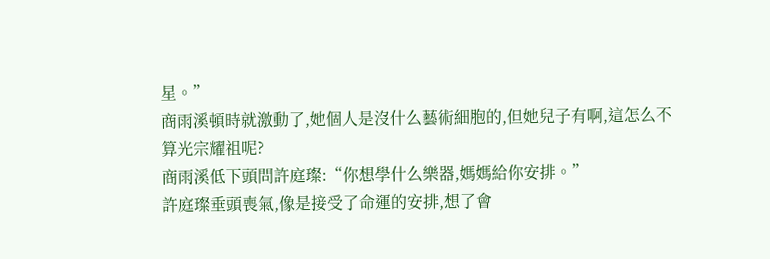星。”
商雨溪頓時就激動了,她個人是沒什么藝術細胞的,但她兒子有啊,這怎么不算光宗耀祖呢?
商雨溪低下頭問許庭璨:“你想學什么樂器,媽媽給你安排。”
許庭璨垂頭喪氣,像是接受了命運的安排,想了會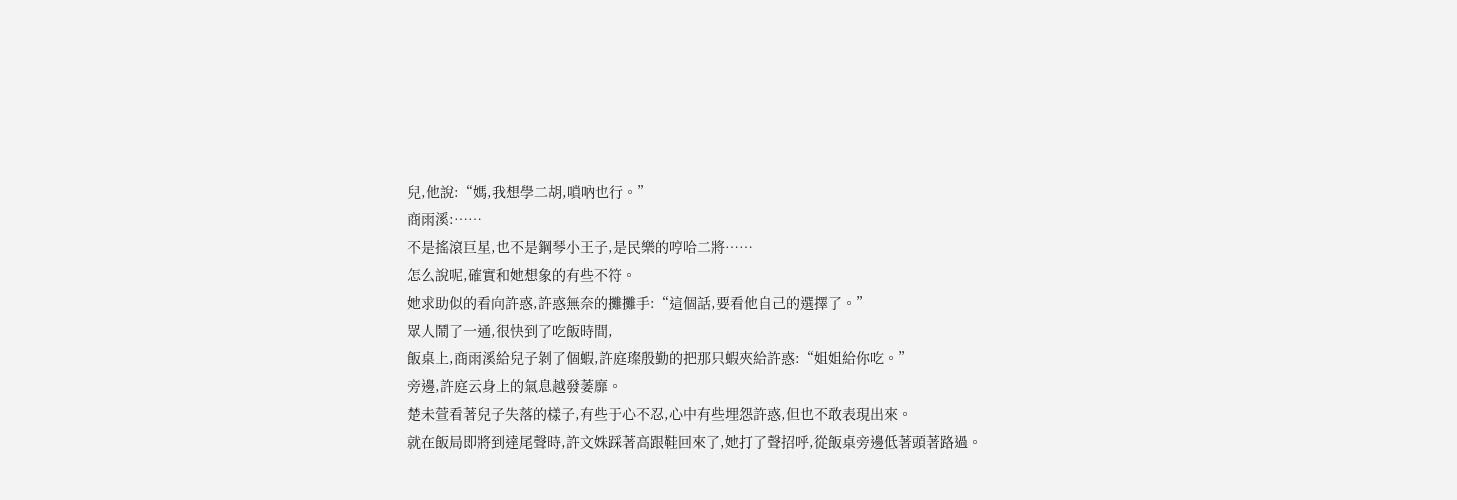兒,他說:“媽,我想學二胡,嗩吶也行。”
商雨溪:……
不是搖滾巨星,也不是鋼琴小王子,是民樂的哼哈二將……
怎么說呢,確實和她想象的有些不符。
她求助似的看向許惑,許惑無奈的攤攤手:“這個話,要看他自己的選擇了。”
眾人鬧了一通,很快到了吃飯時間,
飯桌上,商雨溪給兒子剝了個蝦,許庭璨殷勤的把那只蝦夾給許惑:“姐姐給你吃。”
旁邊,許庭云身上的氣息越發萎靡。
楚未萱看著兒子失落的樣子,有些于心不忍,心中有些埋怨許惑,但也不敢表現出來。
就在飯局即將到達尾聲時,許文姝踩著高跟鞋回來了,她打了聲招呼,從飯桌旁邊低著頭著路過。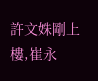許文姝剛上樓,崔永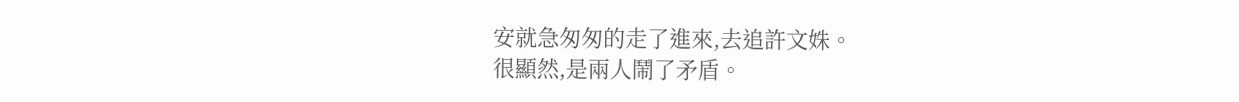安就急匆匆的走了進來,去追許文姝。
很顯然,是兩人鬧了矛盾。